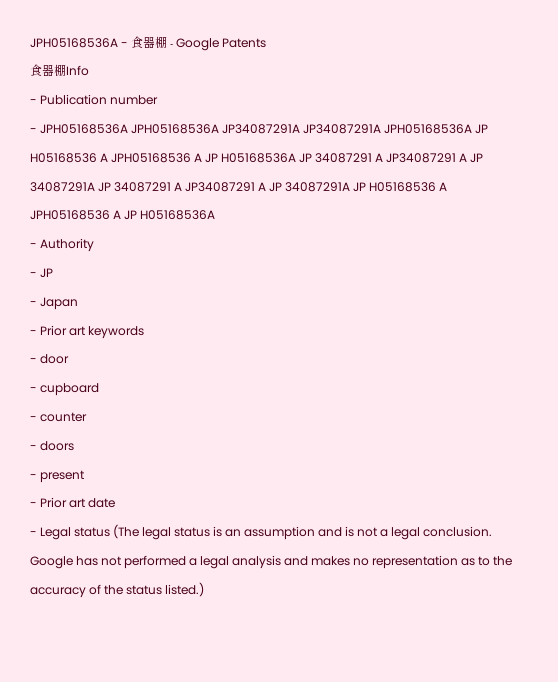JPH05168536A - 食器棚 - Google Patents
食器棚Info
- Publication number
- JPH05168536A JPH05168536A JP34087291A JP34087291A JPH05168536A JP H05168536 A JPH05168536 A JP H05168536A JP 34087291 A JP34087291 A JP 34087291A JP 34087291 A JP34087291 A JP 34087291A JP H05168536 A JPH05168536 A JP H05168536A
- Authority
- JP
- Japan
- Prior art keywords
- door
- cupboard
- counter
- doors
- present
- Prior art date
- Legal status (The legal status is an assumption and is not a legal conclusion. Google has not performed a legal analysis and makes no representation as to the accuracy of the status listed.)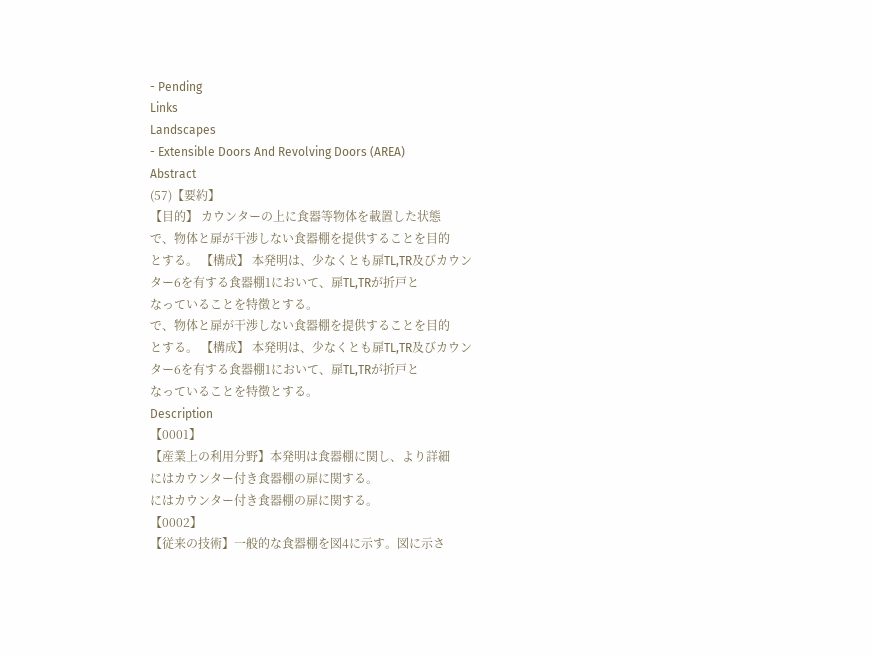- Pending
Links
Landscapes
- Extensible Doors And Revolving Doors (AREA)
Abstract
(57)【要約】
【目的】 カウンターの上に食器等物体を載置した状態
で、物体と扉が干渉しない食器棚を提供することを目的
とする。 【構成】 本発明は、少なくとも扉TL,TR及びカウン
ター6を有する食器棚1において、扉TL,TRが折戸と
なっていることを特徴とする。
で、物体と扉が干渉しない食器棚を提供することを目的
とする。 【構成】 本発明は、少なくとも扉TL,TR及びカウン
ター6を有する食器棚1において、扉TL,TRが折戸と
なっていることを特徴とする。
Description
【0001】
【産業上の利用分野】本発明は食器棚に関し、より詳細
にはカウンター付き食器棚の扉に関する。
にはカウンター付き食器棚の扉に関する。
【0002】
【従来の技術】一般的な食器棚を図4に示す。図に示さ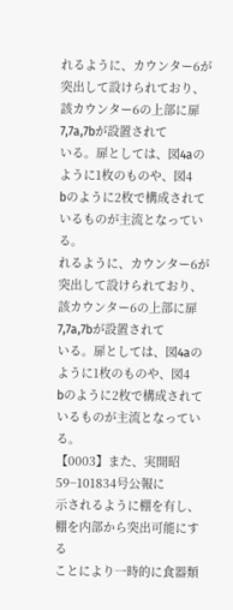れるように、カウンター6が突出して設けられており、
該カウンター6の上部に扉7,7a,7bが設置されて
いる。扉としては、図4aのように1枚のものや、図4
bのように2枚で構成されているものが主流となってい
る。
れるように、カウンター6が突出して設けられており、
該カウンター6の上部に扉7,7a,7bが設置されて
いる。扉としては、図4aのように1枚のものや、図4
bのように2枚で構成されているものが主流となってい
る。
【0003】また、実開昭59−101834号公報に
示されるように棚を有し、棚を内部から突出可能にする
ことにより一時的に食器類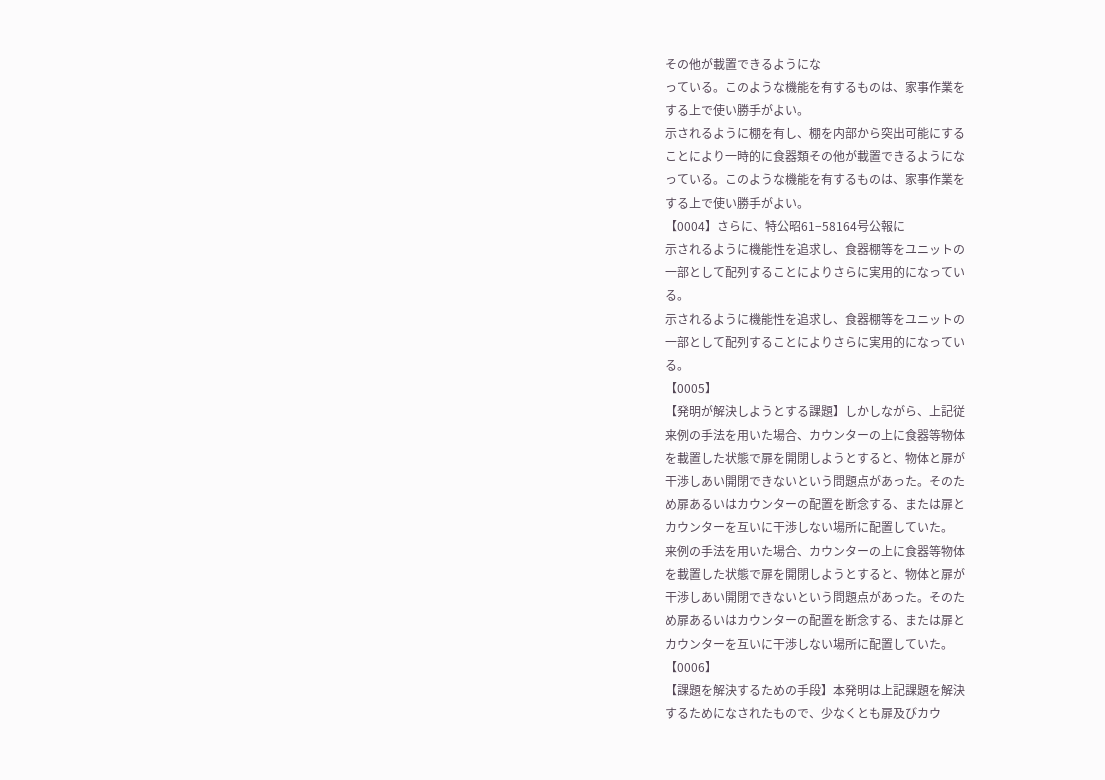その他が載置できるようにな
っている。このような機能を有するものは、家事作業を
する上で使い勝手がよい。
示されるように棚を有し、棚を内部から突出可能にする
ことにより一時的に食器類その他が載置できるようにな
っている。このような機能を有するものは、家事作業を
する上で使い勝手がよい。
【0004】さらに、特公昭61−58164号公報に
示されるように機能性を追求し、食器棚等をユニットの
一部として配列することによりさらに実用的になってい
る。
示されるように機能性を追求し、食器棚等をユニットの
一部として配列することによりさらに実用的になってい
る。
【0005】
【発明が解決しようとする課題】しかしながら、上記従
来例の手法を用いた場合、カウンターの上に食器等物体
を載置した状態で扉を開閉しようとすると、物体と扉が
干渉しあい開閉できないという問題点があった。そのた
め扉あるいはカウンターの配置を断念する、または扉と
カウンターを互いに干渉しない場所に配置していた。
来例の手法を用いた場合、カウンターの上に食器等物体
を載置した状態で扉を開閉しようとすると、物体と扉が
干渉しあい開閉できないという問題点があった。そのた
め扉あるいはカウンターの配置を断念する、または扉と
カウンターを互いに干渉しない場所に配置していた。
【0006】
【課題を解決するための手段】本発明は上記課題を解決
するためになされたもので、少なくとも扉及びカウ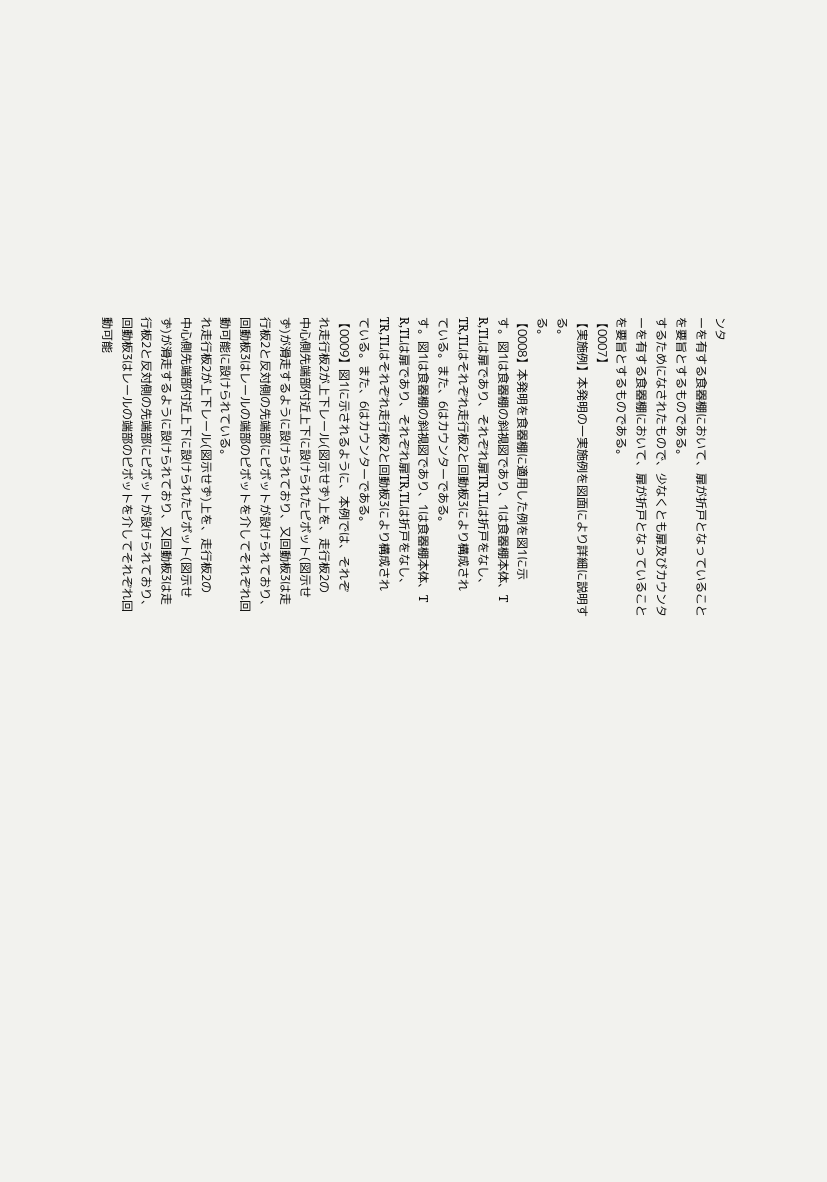ンタ
ーを有する食器棚において、扉が折戸となっていること
を要旨とするものである。
するためになされたもので、少なくとも扉及びカウンタ
ーを有する食器棚において、扉が折戸となっていること
を要旨とするものである。
【0007】
【実施例】本発明の一実施例を図面により詳細に説明す
る。
る。
【0008】本発明を食器棚に適用した例を図1に示
す。図1は食器棚の斜視図であり、1は食器棚本体、T
R,TLは扉であり、それぞれ扉TR,TLは折戸をなし、
TR,TLはそれぞれ走行板2と回動板3により構成され
ている。また、6はカウンターである。
す。図1は食器棚の斜視図であり、1は食器棚本体、T
R,TLは扉であり、それぞれ扉TR,TLは折戸をなし、
TR,TLはそれぞれ走行板2と回動板3により構成され
ている。また、6はカウンターである。
【0009】図1に示されるように、本例では、それぞ
れ走行板2が上下レール(図示せず)上を、走行板2の
中心側先端部付近上下に設けられたピボット(図示せ
ず)が滑走するように設けられており、又回動板3は走
行板2と反対側の先端部にピボットが設けられており、
回動板3はレールの端部のピボットを介してそれぞれ回
動可能に設けられている。
れ走行板2が上下レール(図示せず)上を、走行板2の
中心側先端部付近上下に設けられたピボット(図示せ
ず)が滑走するように設けられており、又回動板3は走
行板2と反対側の先端部にピボットが設けられており、
回動板3はレールの端部のピボットを介してそれぞれ回
動可能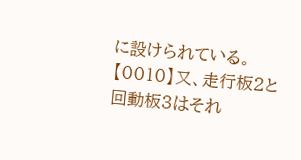に設けられている。
【0010】又、走行板2と回動板3はそれ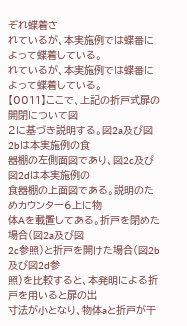ぞれ蝶着さ
れているが、本実施例では蝶番によって蝶着している。
れているが、本実施例では蝶番によって蝶着している。
【0011】ここで、上記の折戸式扉の開閉について図
2に基づき説明する。図2a及び図2bは本実施例の食
器棚の左側面図であり、図2c及び図2dは本実施例の
食器棚の上面図である。説明のためカウンター6上に物
体Aを載置してある。折戸を閉めた場合(図2a及び図
2c参照)と折戸を開けた場合(図2b及び図2d参
照)を比較すると、本発明による折戸を用いると扉の出
寸法が小となり、物体aと折戸が干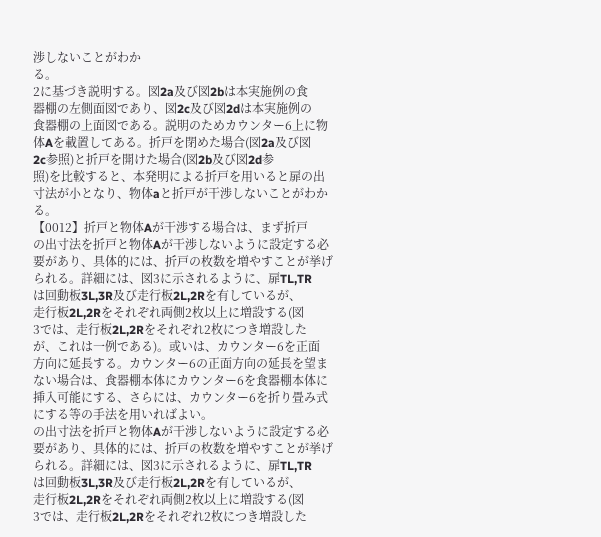渉しないことがわか
る。
2に基づき説明する。図2a及び図2bは本実施例の食
器棚の左側面図であり、図2c及び図2dは本実施例の
食器棚の上面図である。説明のためカウンター6上に物
体Aを載置してある。折戸を閉めた場合(図2a及び図
2c参照)と折戸を開けた場合(図2b及び図2d参
照)を比較すると、本発明による折戸を用いると扉の出
寸法が小となり、物体aと折戸が干渉しないことがわか
る。
【0012】折戸と物体Aが干渉する場合は、まず折戸
の出寸法を折戸と物体Aが干渉しないように設定する必
要があり、具体的には、折戸の枚数を増やすことが挙げ
られる。詳細には、図3に示されるように、扉TL,TR
は回動板3L,3R及び走行板2L,2Rを有しているが、
走行板2L,2Rをそれぞれ両側2枚以上に増設する(図
3では、走行板2L,2Rをそれぞれ2枚につき増設した
が、これは一例である)。或いは、カウンター6を正面
方向に延長する。カウンター6の正面方向の延長を望ま
ない場合は、食器棚本体にカウンター6を食器棚本体に
挿入可能にする、さらには、カウンター6を折り畳み式
にする等の手法を用いればよい。
の出寸法を折戸と物体Aが干渉しないように設定する必
要があり、具体的には、折戸の枚数を増やすことが挙げ
られる。詳細には、図3に示されるように、扉TL,TR
は回動板3L,3R及び走行板2L,2Rを有しているが、
走行板2L,2Rをそれぞれ両側2枚以上に増設する(図
3では、走行板2L,2Rをそれぞれ2枚につき増設した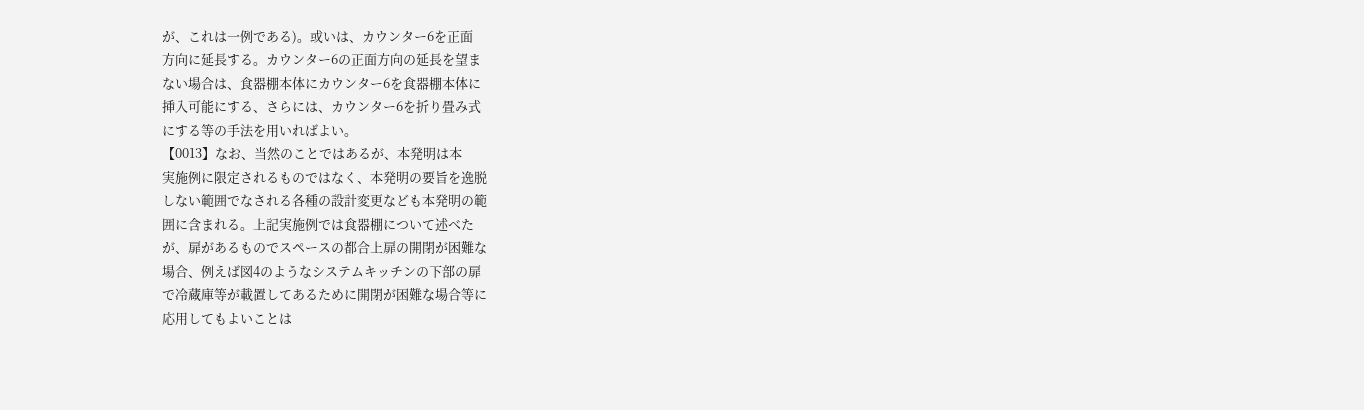が、これは一例である)。或いは、カウンター6を正面
方向に延長する。カウンター6の正面方向の延長を望ま
ない場合は、食器棚本体にカウンター6を食器棚本体に
挿入可能にする、さらには、カウンター6を折り畳み式
にする等の手法を用いればよい。
【0013】なお、当然のことではあるが、本発明は本
実施例に限定されるものではなく、本発明の要旨を逸脱
しない範囲でなされる各種の設計変更なども本発明の範
囲に含まれる。上記実施例では食器棚について述べた
が、扉があるものでスペースの都合上扉の開閉が困難な
場合、例えば図4のようなシステムキッチンの下部の扉
で冷蔵庫等が載置してあるために開閉が困難な場合等に
応用してもよいことは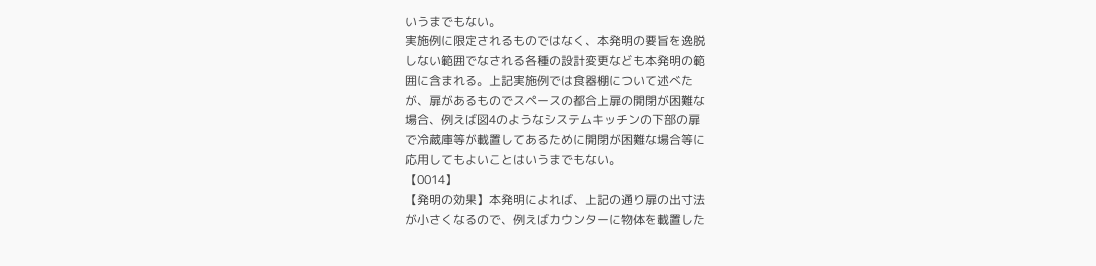いうまでもない。
実施例に限定されるものではなく、本発明の要旨を逸脱
しない範囲でなされる各種の設計変更なども本発明の範
囲に含まれる。上記実施例では食器棚について述べた
が、扉があるものでスペースの都合上扉の開閉が困難な
場合、例えば図4のようなシステムキッチンの下部の扉
で冷蔵庫等が載置してあるために開閉が困難な場合等に
応用してもよいことはいうまでもない。
【0014】
【発明の効果】本発明によれば、上記の通り扉の出寸法
が小さくなるので、例えばカウンターに物体を載置した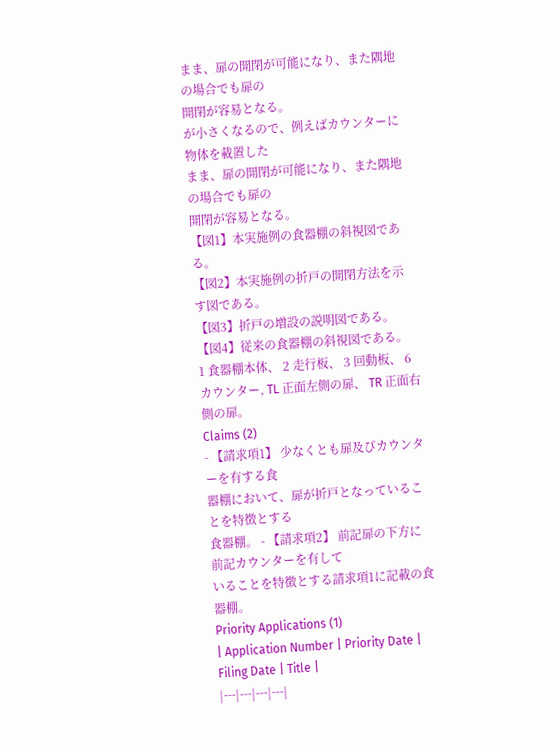まま、扉の開閉が可能になり、また隅地の場合でも扉の
開閉が容易となる。
が小さくなるので、例えばカウンターに物体を載置した
まま、扉の開閉が可能になり、また隅地の場合でも扉の
開閉が容易となる。
【図1】本実施例の食器棚の斜視図である。
【図2】本実施例の折戸の開閉方法を示す図である。
【図3】折戸の増設の説明図である。
【図4】従来の食器棚の斜視図である。
1 食器棚本体、 2 走行板、 3 回動板、 6 カウンター, TL 正面左側の扉、 TR 正面右側の扉。
Claims (2)
- 【請求項1】 少なくとも扉及びカウンターを有する食
器棚において、扉が折戸となっていることを特徴とする
食器棚。 - 【請求項2】 前記扉の下方に前記カウンターを有して
いることを特徴とする請求項1に記載の食器棚。
Priority Applications (1)
| Application Number | Priority Date | Filing Date | Title |
|---|---|---|---|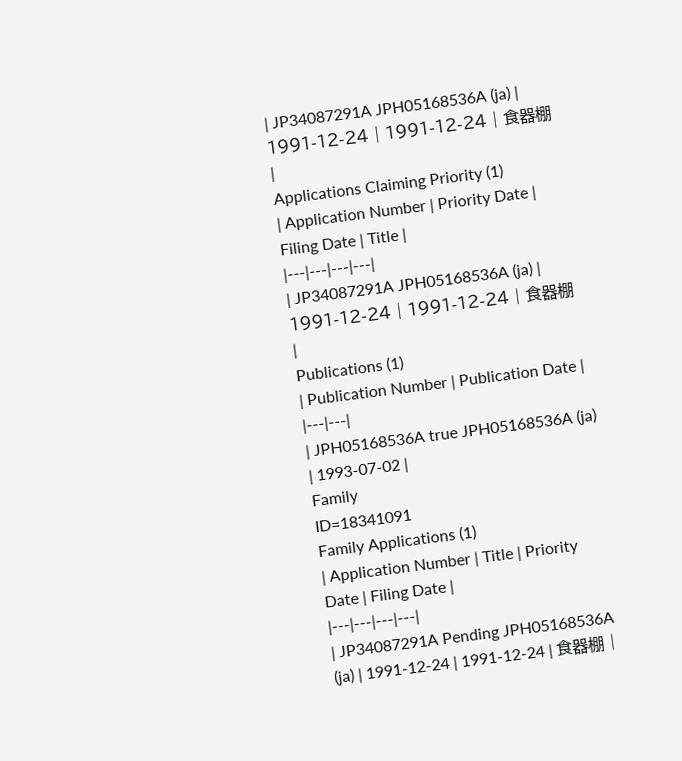| JP34087291A JPH05168536A (ja) | 1991-12-24 | 1991-12-24 | 食器棚 |
Applications Claiming Priority (1)
| Application Number | Priority Date | Filing Date | Title |
|---|---|---|---|
| JP34087291A JPH05168536A (ja) | 1991-12-24 | 1991-12-24 | 食器棚 |
Publications (1)
| Publication Number | Publication Date |
|---|---|
| JPH05168536A true JPH05168536A (ja) | 1993-07-02 |
Family
ID=18341091
Family Applications (1)
| Application Number | Title | Priority Date | Filing Date |
|---|---|---|---|
| JP34087291A Pending JPH05168536A (ja) | 1991-12-24 | 1991-12-24 | 食器棚 |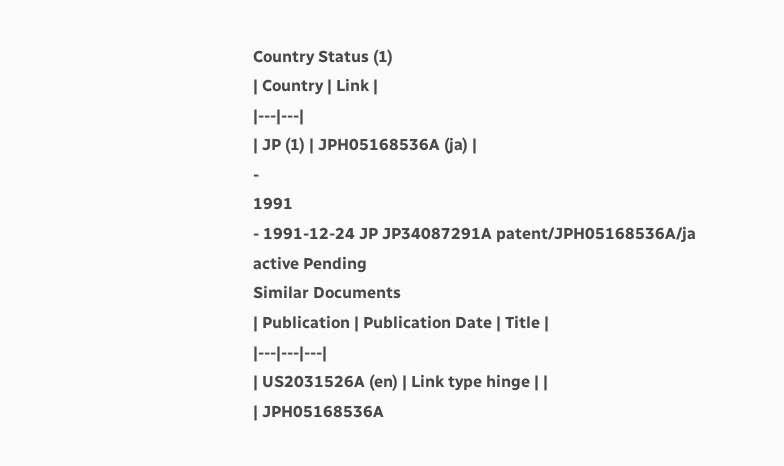Country Status (1)
| Country | Link |
|---|---|
| JP (1) | JPH05168536A (ja) |
-
1991
- 1991-12-24 JP JP34087291A patent/JPH05168536A/ja active Pending
Similar Documents
| Publication | Publication Date | Title |
|---|---|---|
| US2031526A (en) | Link type hinge | |
| JPH05168536A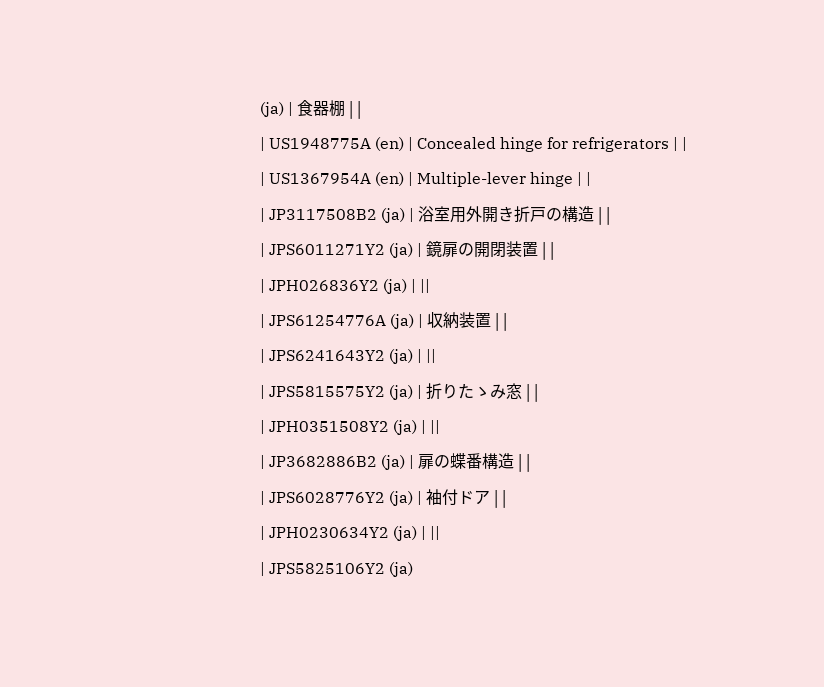(ja) | 食器棚 | |
| US1948775A (en) | Concealed hinge for refrigerators | |
| US1367954A (en) | Multiple-lever hinge | |
| JP3117508B2 (ja) | 浴室用外開き折戸の構造 | |
| JPS6011271Y2 (ja) | 鏡扉の開閉装置 | |
| JPH026836Y2 (ja) | ||
| JPS61254776A (ja) | 収納装置 | |
| JPS6241643Y2 (ja) | ||
| JPS5815575Y2 (ja) | 折りたゝみ窓 | |
| JPH0351508Y2 (ja) | ||
| JP3682886B2 (ja) | 扉の蝶番構造 | |
| JPS6028776Y2 (ja) | 袖付ドア | |
| JPH0230634Y2 (ja) | ||
| JPS5825106Y2 (ja)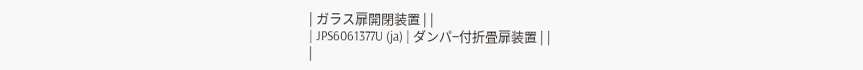| ガラス扉開閉装置 | |
| JPS6061377U (ja) | ダンパ−付折畳扉装置 | |
|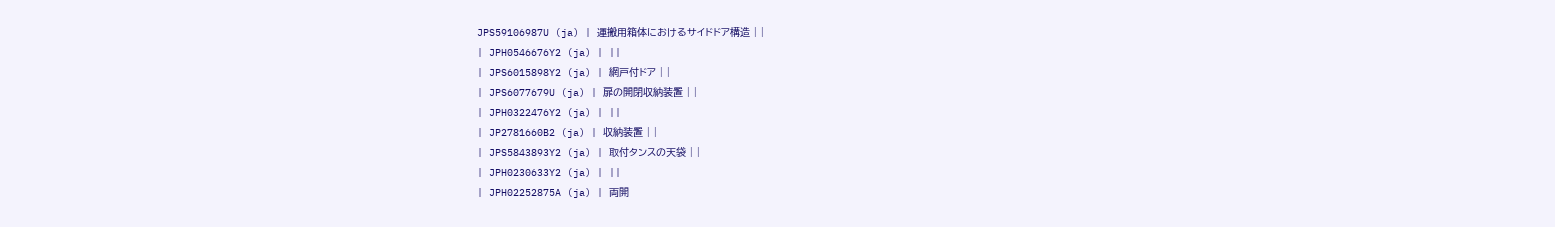JPS59106987U (ja) | 運搬用箱体におけるサイドドア構造 | |
| JPH0546676Y2 (ja) | ||
| JPS6015898Y2 (ja) | 網戸付ドア | |
| JPS6077679U (ja) | 扉の開閉収納装置 | |
| JPH0322476Y2 (ja) | ||
| JP2781660B2 (ja) | 収納装置 | |
| JPS5843893Y2 (ja) | 取付タンスの天袋 | |
| JPH0230633Y2 (ja) | ||
| JPH02252875A (ja) | 両開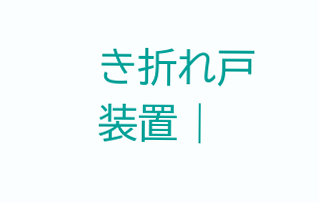き折れ戸装置 |